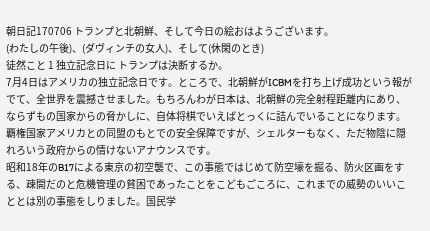朝日記170706 トランプと北朝鮮、そして今日の絵おはようございます。
(わたしの午後)、(ダヴィンチの女人)、そして(休閑のとき)
徒然こと 1 独立記念日に トランプは決断するか。
7月4日はアメリカの独立記念日です。ところで、北朝鮮がICBMを打ち上げ成功という報がでて、全世界を震撼させました。もちろんわが日本は、北朝鮮の完全射程距離内にあり、ならずもの国家からの脅かしに、自体将棋でいえばとっくに詰んでいることになります。
覇権国家アメリカとの同盟のもとでの安全保障ですが、シェルターもなく、ただ物陰に隠れろいう政府からの情けないアナウンスです。
昭和18年のB17による東京の初空襲で、この事態ではじめて防空壕を掘る、防火区画をする、疎開だのと危機管理の貧困であったことをこどもごころに、これまでの威勢のいいこととは別の事態をしりました。国民学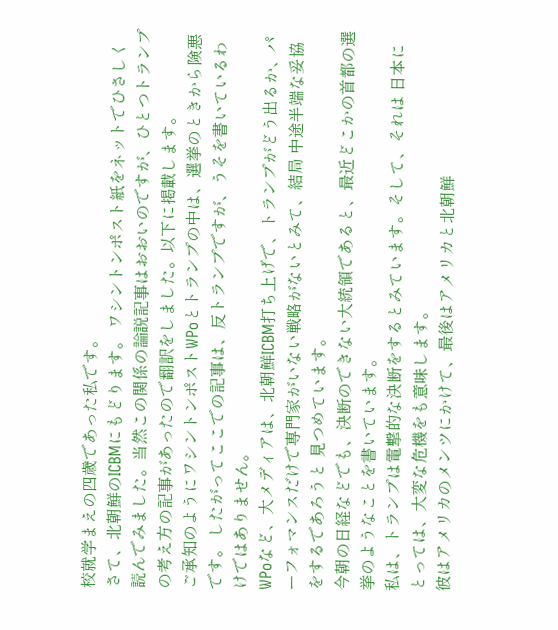校就学まえの四歳であった私です。
さて、北朝鮮のICBMにもどります。 ワシントンポスト紙をネットでひさしく読んでみました。当然この関係の論説記事はおおいのですが、ひとつトランプの考え方の記事があったので翻訳をしました。以下に掲載します。
ご承知のようにワシントンポストWPoとトランプの中は、選挙のときから険悪です。 したがってここでの記事は、反トランプですが、うそを書いているわけではありません。
WPoなど、大メディアは、北朝鮮ICBM打ち上げで、トランプがどう出るか、パーフォマンスだけで専門家がいない戦略がないとみて、結局 中途半端な妥協をするであろうと 見つめています。
今朝の日経などでも、決断のできない大統領であると、最近どこかの首都の選挙のようなことを書いています。
私は、トランプは電撃的な決断をするとみています。そして、それは 日本にとっては、大変な危機をも意味します。
彼はアメリカのメンツにかけて、最後はアメリカと北朝鮮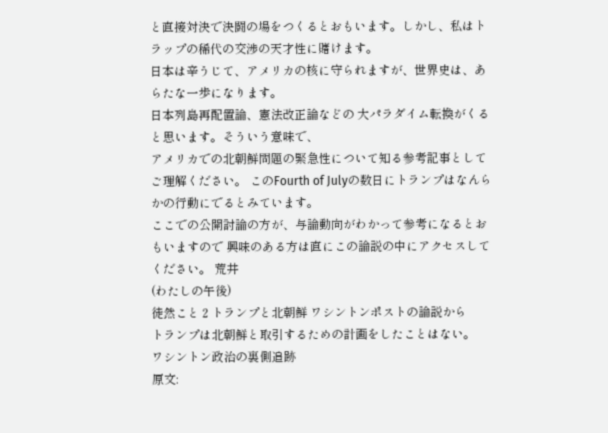と直接対決で決闘の場をつくるとおもいます。しかし、私はトラップの稀代の交渉の天才性に賭けます。
日本は辛うじて、アメリカの核に守られますが、世界史は、あらたな一歩になります。
日本列島再配置論、憲法改正論などの 大パラダイム転換がくると思います。そういう意味で、
アメリカでの北朝鮮問題の緊急性について知る参考記事としてご理解ください。 このFourth of Julyの数日にトランプはなんらかの行動にでるとみています。
ここでの公開討論の方が、与論動向がわかって参考になるとおもいますので 興味のある方は直にこの論説の中にアクセスしてください。 荒井
(わたしの午後)
徒然こと 2 トランプと北朝鮮 ワシントンポストの論説から
トランプは北朝鮮と取引するための計画をしたことはない。
ワシントン政治の裏側追跡
原文: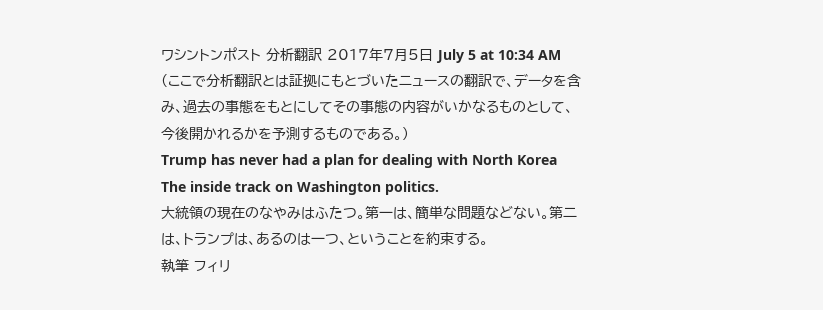ワシントンポスト 分析翻訳 2017年7月5日 July 5 at 10:34 AM
(ここで分析翻訳とは証拠にもとづいたニュースの翻訳で、データを含み、過去の事態をもとにしてその事態の内容がいかなるものとして、今後開かれるかを予測するものである。)
Trump has never had a plan for dealing with North Korea
The inside track on Washington politics.
大統領の現在のなやみはふたつ。第一は、簡単な問題などない。第二は、トランプは、あるのは一つ、ということを約束する。
執筆 フィリ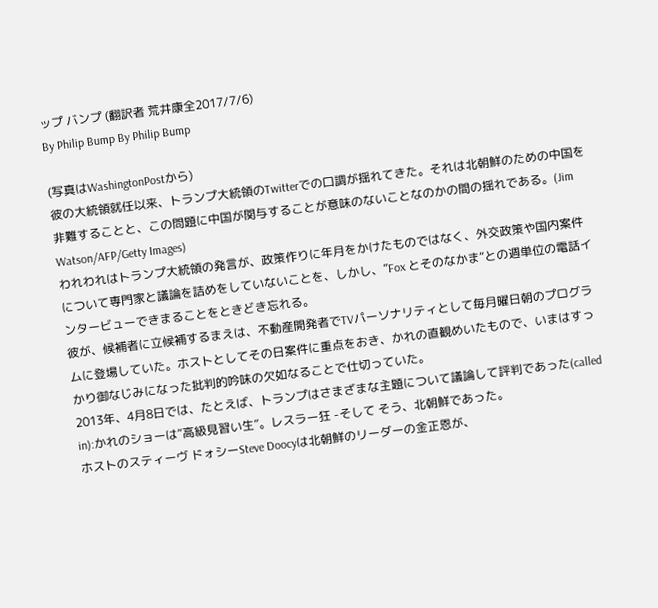ップ バンプ (翻訳者 荒井康全2017/7/6)
By Philip Bump By Philip Bump

(写真はWashingtonPostから)
彼の大統領就任以来、トランプ大統領のTwitterでの口調が揺れてきた。それは北朝鮮のための中国を非難することと、この問題に中国が関与することが意味のないことなのかの間の揺れである。(Jim Watson/AFP/Getty Images)
われわれはトランプ大統領の発言が、政策作りに年月をかけたものではなく、外交政策や国内案件について専門家と議論を詰めをしていないことを、しかし、”Fox とそのなかま“との週単位の電話インタービューできまることをときどき忘れる。
彼が、候補者に立候補するまえは、不動産開発者でTVパーソナリティとして毎月曜日朝のプログラムに登場していた。ホストとしてその日案件に重点をおき、かれの直観めいたもので、いまはすっかり御なじみになった批判的吟味の欠如なることで仕切っていた。
2013年、4月8日では、たとえば、トランプはさまざまな主題について議論して評判であった(called in):かれのショーは“高級見習い生”。レスラー狂 -そして そう、北朝鮮であった。
ホストのスティーヴ ドォシーSteve Doocyは北朝鮮のリーダーの金正恩が、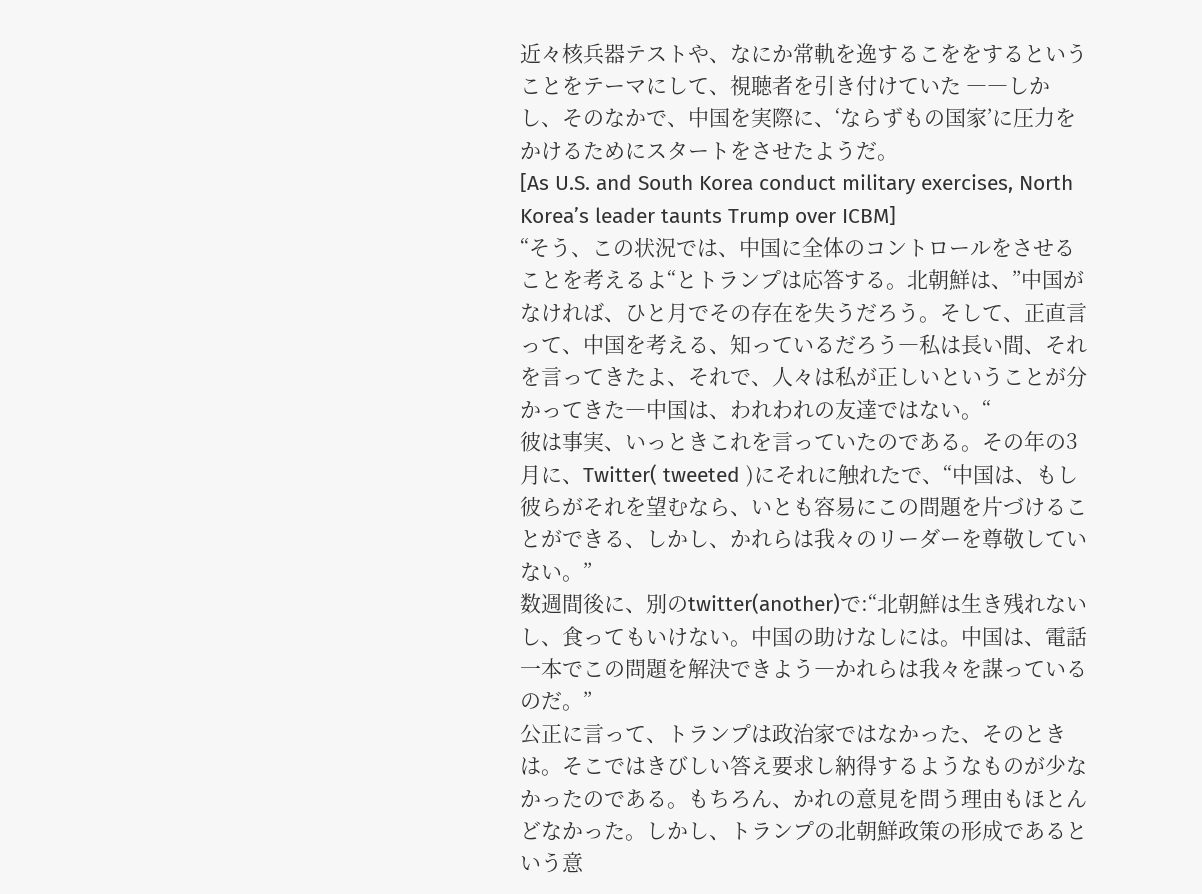近々核兵器テストや、なにか常軌を逸するこををするということをテーマにして、視聴者を引き付けていた ――しかし、そのなかで、中国を実際に、‘ならずもの国家’に圧力をかけるためにスタートをさせたようだ。
[As U.S. and South Korea conduct military exercises, North Korea’s leader taunts Trump over ICBM]
“そう、この状況では、中国に全体のコントロールをさせることを考えるよ“とトランプは応答する。北朝鮮は、”中国がなければ、ひと月でその存在を失うだろう。そして、正直言って、中国を考える、知っているだろう―私は長い間、それを言ってきたよ、それで、人々は私が正しいということが分かってきた―中国は、われわれの友達ではない。“
彼は事実、いっときこれを言っていたのである。その年の3月に、Twitter( tweeted )にそれに触れたで、“中国は、もし彼らがそれを望むなら、いとも容易にこの問題を片づけることができる、しかし、かれらは我々のリーダーを尊敬していない。”
数週間後に、別のtwitter(another)で:“北朝鮮は生き残れないし、食ってもいけない。中国の助けなしには。中国は、電話一本でこの問題を解決できよう―かれらは我々を謀っているのだ。”
公正に言って、トランプは政治家ではなかった、そのときは。そこではきびしい答え要求し納得するようなものが少なかったのである。もちろん、かれの意見を問う理由もほとんどなかった。しかし、トランプの北朝鮮政策の形成であるという意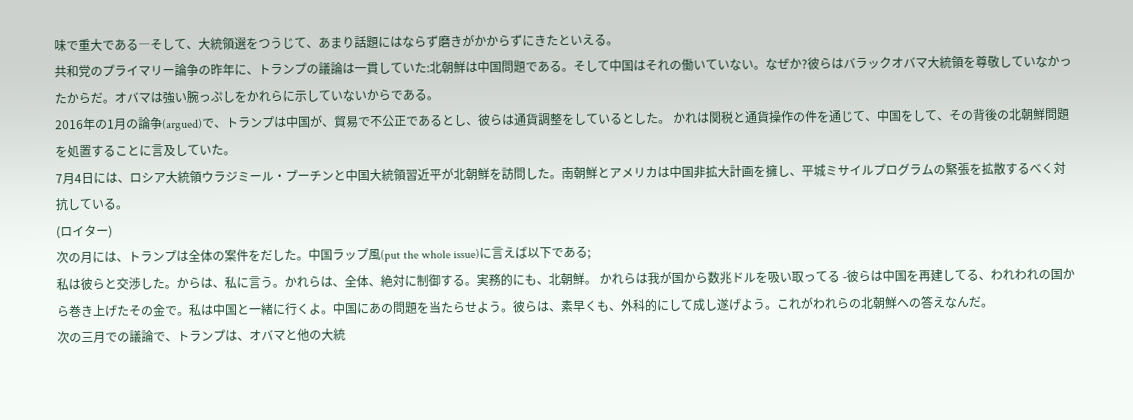味で重大である―そして、大統領選をつうじて、あまり話題にはならず磨きがかからずにきたといえる。
共和党のプライマリー論争の昨年に、トランプの議論は一貫していた:北朝鮮は中国問題である。そして中国はそれの働いていない。なぜか?彼らはバラックオバマ大統領を尊敬していなかったからだ。オバマは強い腕っぷしをかれらに示していないからである。
2016年の1月の論争(argued)で、トランプは中国が、貿易で不公正であるとし、彼らは通貨調整をしているとした。 かれは関税と通貨操作の件を通じて、中国をして、その背後の北朝鮮問題を処置することに言及していた。
7月4日には、ロシア大統領ウラジミール・プーチンと中国大統領習近平が北朝鮮を訪問した。南朝鮮とアメリカは中国非拡大計画を擁し、平城ミサイルプログラムの緊張を拡散するべく対抗している。
(ロイター)
次の月には、トランプは全体の案件をだした。中国ラップ風(put the whole issue)に言えば以下である;
私は彼らと交渉した。からは、私に言う。かれらは、全体、絶対に制御する。実務的にも、北朝鮮。 かれらは我が国から数兆ドルを吸い取ってる -彼らは中国を再建してる、われわれの国から巻き上げたその金で。私は中国と一緒に行くよ。中国にあの問題を当たらせよう。彼らは、素早くも、外科的にして成し遂げよう。これがわれらの北朝鮮への答えなんだ。
次の三月での議論で、トランプは、オバマと他の大統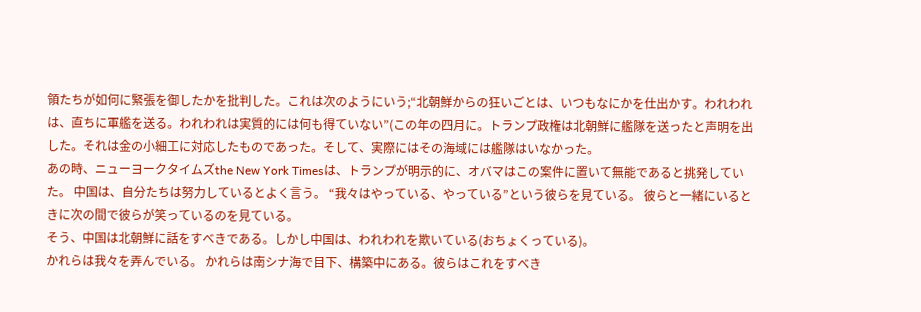領たちが如何に緊張を御したかを批判した。これは次のようにいう;“北朝鮮からの狂いごとは、いつもなにかを仕出かす。われわれは、直ちに軍艦を送る。われわれは実質的には何も得ていない”(この年の四月に。トランプ政権は北朝鮮に艦隊を送ったと声明を出した。それは金の小細工に対応したものであった。そして、実際にはその海域には艦隊はいなかった。
あの時、ニューヨークタイムズthe New York Timesは、トランプが明示的に、オバマはこの案件に置いて無能であると挑発していた。 中国は、自分たちは努力しているとよく言う。 “我々はやっている、やっている”という彼らを見ている。 彼らと一緒にいるときに次の間で彼らが笑っているのを見ている。
そう、中国は北朝鮮に話をすべきである。しかし中国は、われわれを欺いている(おちょくっている)。
かれらは我々を弄んでいる。 かれらは南シナ海で目下、構築中にある。彼らはこれをすべき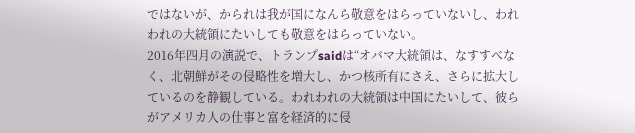ではないが、かられは我が国になんら敬意をはらっていないし、われわれの大統領にたいしても敬意をはらっていない。
2016年四月の演説で、トランプsaidは“オバマ大統領は、なすすべなく、北朝鮮がその侵略性を増大し、かつ核所有にさえ、さらに拡大しているのを静観している。われわれの大統領は中国にたいして、彼らがアメリカ人の仕事と富を経済的に侵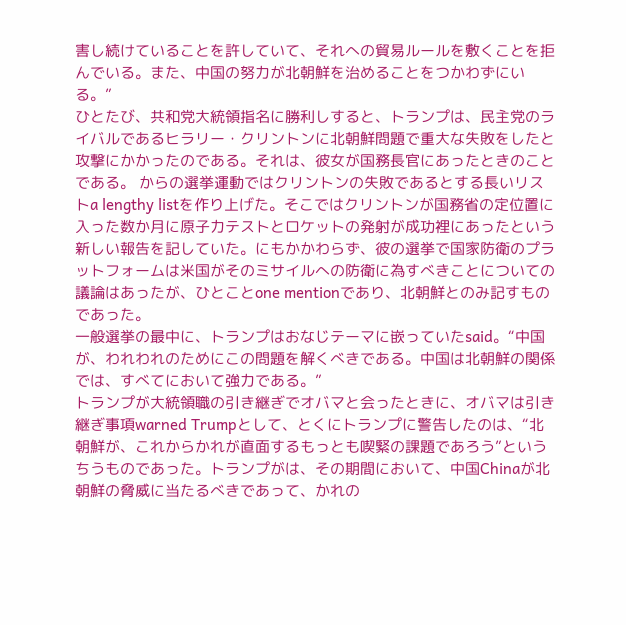害し続けていることを許していて、それへの貿易ルールを敷くことを拒んでいる。また、中国の努力が北朝鮮を治めることをつかわずにいる。”
ひとたび、共和党大統領指名に勝利しすると、トランプは、民主党のライバルであるヒラリー・クリントンに北朝鮮問題で重大な失敗をしたと攻撃にかかったのである。それは、彼女が国務長官にあったときのことである。 からの選挙運動ではクリントンの失敗であるとする長いリストa lengthy listを作り上げた。そこではクリントンが国務省の定位置に入った数か月に原子力テストとロケットの発射が成功裡にあったという新しい報告を記していた。にもかかわらず、彼の選挙で国家防衛のプラットフォームは米国がそのミサイルへの防衛に為すべきことについての議論はあったが、ひとことone mentionであり、北朝鮮とのみ記すものであった。
一般選挙の最中に、トランプはおなじテーマに嵌っていたsaid。“中国が、われわれのためにこの問題を解くべきである。中国は北朝鮮の関係では、すべてにおいて強力である。”
トランプが大統領職の引き継ぎでオバマと会ったときに、オバマは引き継ぎ事項warned Trumpとして、とくにトランプに警告したのは、“北朝鮮が、これからかれが直面するもっとも喫緊の課題であろう”というちうものであった。トランプがは、その期間において、中国Chinaが北朝鮮の脅威に当たるべきであって、かれの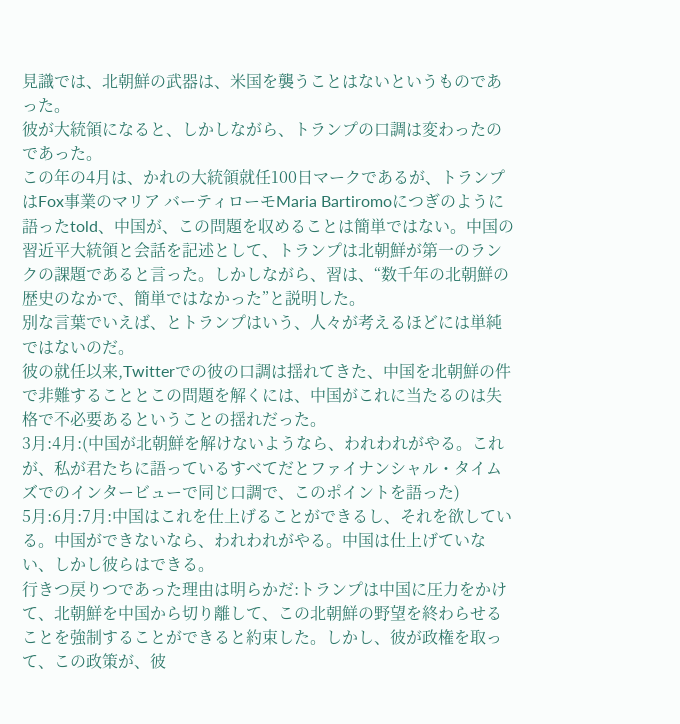見識では、北朝鮮の武器は、米国を襲うことはないというものであった。
彼が大統領になると、しかしながら、トランプの口調は変わったのであった。
この年の4月は、かれの大統領就任100日マークであるが、トランプはFox事業のマリア バーティローモMaria Bartiromoにつぎのように語ったtold、中国が、この問題を収めることは簡単ではない。中国の習近平大統領と会話を記述として、トランプは北朝鮮が第一のランクの課題であると言った。しかしながら、習は、“数千年の北朝鮮の歴史のなかで、簡単ではなかった”と説明した。
別な言葉でいえば、とトランプはいう、人々が考えるほどには単純ではないのだ。
彼の就任以来,Twitterでの彼の口調は揺れてきた、中国を北朝鮮の件で非難することとこの問題を解くには、中国がこれに当たるのは失格で不必要あるということの揺れだった。
3月:4月:(中国が北朝鮮を解けないようなら、われわれがやる。これが、私が君たちに語っているすべてだとファイナンシャル・タイムズでのインタービューで同じ口調で、このポイントを語った)
5月:6月:7月:中国はこれを仕上げることができるし、それを欲している。中国ができないなら、われわれがやる。中国は仕上げていない、しかし彼らはできる。
行きつ戻りつであった理由は明らかだ:トランプは中国に圧力をかけて、北朝鮮を中国から切り離して、この北朝鮮の野望を終わらせることを強制することができると約束した。しかし、彼が政権を取って、この政策が、彼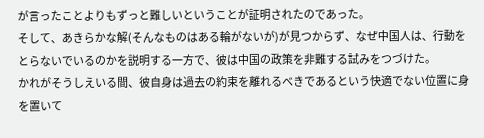が言ったことよりもずっと難しいということが証明されたのであった。
そして、あきらかな解(そんなものはある輪がないが)が見つからず、なぜ中国人は、行動をとらないでいるのかを説明する一方で、彼は中国の政策を非難する試みをつづけた。
かれがそうしえいる間、彼自身は過去の約束を離れるべきであるという快適でない位置に身を置いて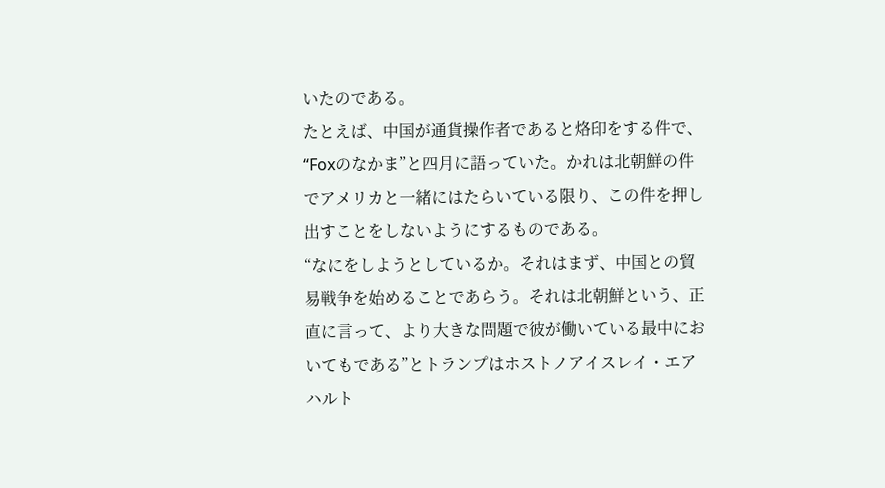いたのである。
たとえば、中国が通貨操作者であると烙印をする件で、“Foxのなかま”と四月に語っていた。かれは北朝鮮の件でアメリカと一緒にはたらいている限り、この件を押し出すことをしないようにするものである。
“なにをしようとしているか。それはまず、中国との貿易戦争を始めることであらう。それは北朝鮮という、正直に言って、より大きな問題で彼が働いている最中においてもである”とトランプはホストノアイスレイ・エアハルト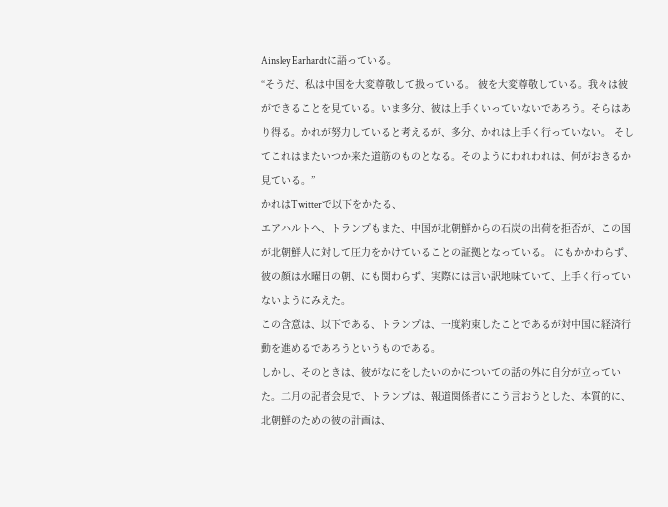Ainsley Earhardtに語っている。
“そうだ、私は中国を大変尊敬して扱っている。 彼を大変尊敬している。我々は彼ができることを見ている。いま多分、彼は上手くいっていないであろう。そらはあり得る。かれが努力していると考えるが、多分、かれは上手く行っていない。 そしてこれはまたいつか来た道筋のものとなる。そのようにわれわれは、何がおきるか見ている。”
かれはTwitterで以下をかたる、
エアハルトへ、トランプもまた、中国が北朝鮮からの石炭の出荷を拒否が、この国が北朝鮮人に対して圧力をかけていることの証拠となっている。 にもかかわらず、彼の顔は水曜日の朝、にも関わらず、実際には言い訳地味ていて、上手く行っていないようにみえた。
この含意は、以下である、トランプは、一度約束したことであるが対中国に経済行動を進めるであろうというものである。
しかし、そのときは、彼がなにをしたいのかについての話の外に自分が立っていた。二月の記者会見で、トランプは、報道関係者にこう言おうとした、本質的に、北朝鮮のための彼の計画は、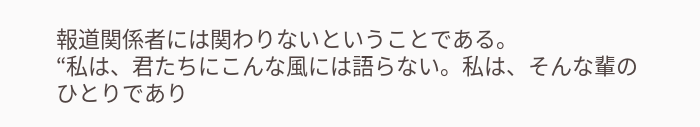報道関係者には関わりないということである。
“私は、君たちにこんな風には語らない。私は、そんな輩のひとりであり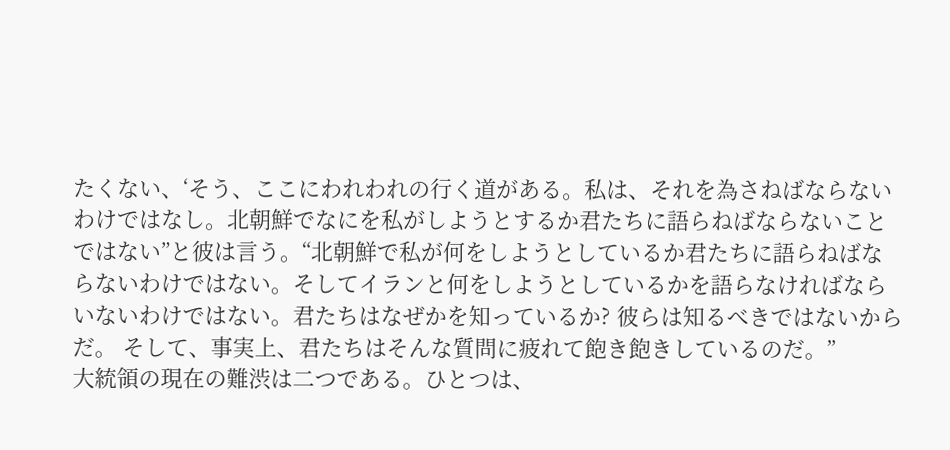たくない、‘そう、ここにわれわれの行く道がある。私は、それを為さねばならないわけではなし。北朝鮮でなにを私がしようとするか君たちに語らねばならないことではない”と彼は言う。“北朝鮮で私が何をしようとしているか君たちに語らねばならないわけではない。そしてイランと何をしようとしているかを語らなければならいないわけではない。君たちはなぜかを知っているか? 彼らは知るべきではないからだ。 そして、事実上、君たちはそんな質問に疲れて飽き飽きしているのだ。”
大統領の現在の難渋は二つである。ひとつは、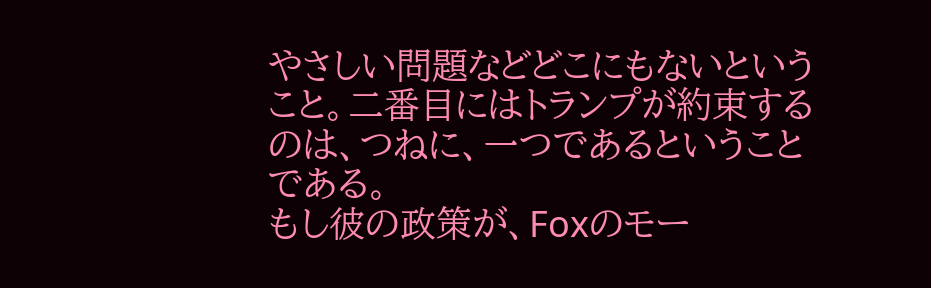やさしい問題などどこにもないということ。二番目にはトランプが約束するのは、つねに、一つであるということである。
もし彼の政策が、Foxのモー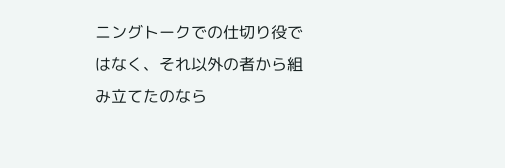ニングトークでの仕切り役ではなく、それ以外の者から組み立てたのなら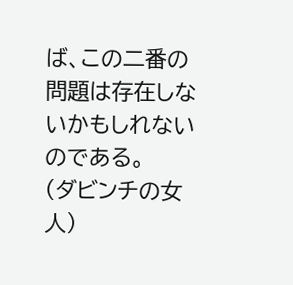ば、この二番の問題は存在しないかもしれないのである。
(ダビンチの女人)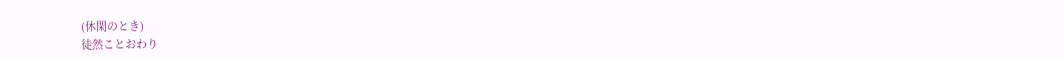(休閑のとき)
徒然ことおわり